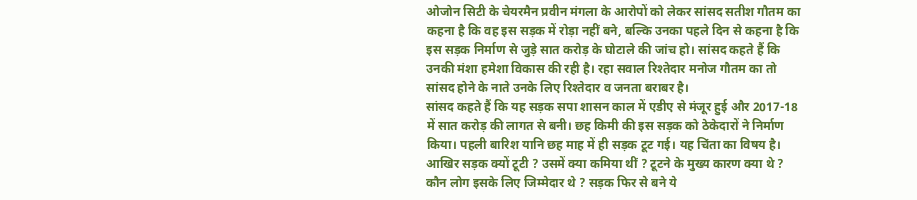ओजोन सिटी के चेयरमैन प्रवीन मंगला के आरोपों को लेकर सांसद सतीश गौतम का कहना है कि वह इस सड़क में रोड़ा नहीं बने, बल्कि उनका पहले दिन से कहना है कि इस सड़क निर्माण से जुड़े सात करोड़ के घोटाले की जांच हो। सांसद कहते हैं कि उनकी मंशा हमेशा विकास की रही है। रहा सवाल रिश्तेदार मनोज गौतम का तो सांसद होने के नाते उनके लिए रिश्तेदार व जनता बराबर है।
सांसद कहते हैं कि यह सड़क सपा शासन काल में एडीए से मंजूर हुई और 2017-18 में सात करोड़ की लागत से बनी। छह किमी की इस सड़क को ठेकेदारों ने निर्माण किया। पहली बारिश यानि छह माह में ही सड़क टूट गई। यह चिंता का विषय है। आखिर सड़क क्यों टूटी ? उसमें क्या कमिया थीं ? टूटने के मुख्य कारण क्या थे ? कौन लोग इसके लिए जिम्मेदार थे ? सड़क फिर से बने ये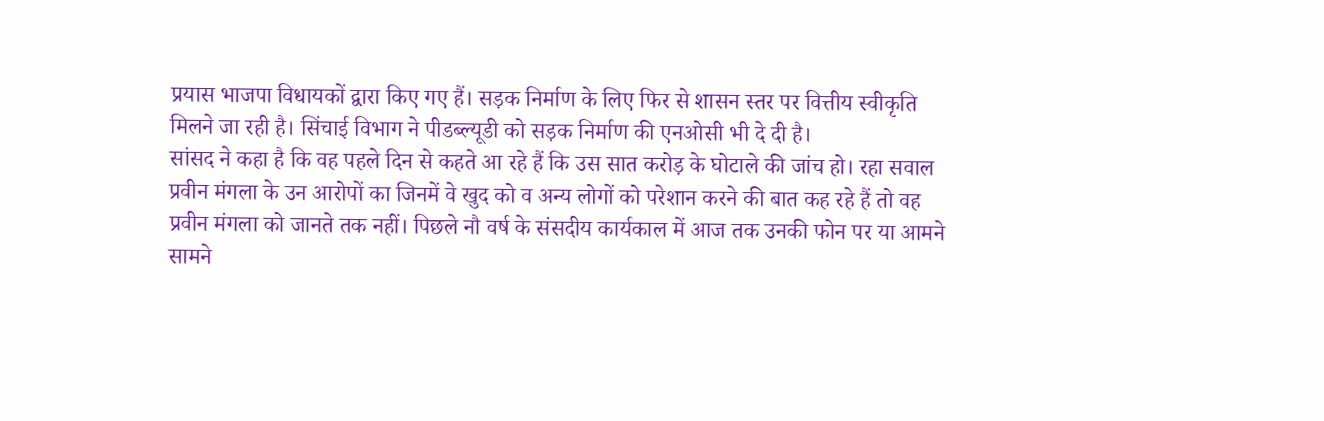प्रयास भाजपा विधायकों द्वारा किए गए हैं। सड़क निर्माण के लिए फिर से शासन स्तर पर वित्तीय स्वीकृति मिलने जा रही है। सिंचाई विभाग ने पीडब्ल्यूडी को सड़क निर्माण की एनओसी भी दे दी है।
सांसद ने कहा है कि वह पहले दिन से कहते आ रहे हैं कि उस सात करोड़ के घोटाले की जांच हो। रहा सवाल प्रवीन मंगला के उन आरोपों का जिनमें वे खुद को व अन्य लोगों को परेशान करने की बात कह रहे हैं तो वह प्रवीन मंगला को जानते तक नहीं। पिछले नौ वर्ष के संसदीय कार्यकाल में आज तक उनकी फोन पर या आमने सामने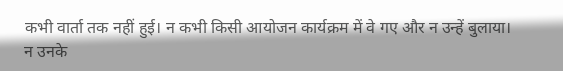कभी वार्ता तक नहीं हुई। न कभी किसी आयोजन कार्यक्रम में वे गए और न उन्हें बुलाया। न उनके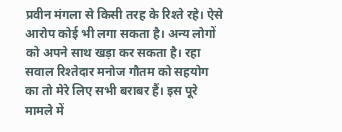प्रवीन मंगला से किसी तरह के रिश्ते रहे। ऐसे आरोप कोई भी लगा सकता है। अन्य लोगों को अपने साथ खड़ा कर सकता है। रहा सवाल रिश्तेदार मनोज गौतम को सहयोग का तो मेरे लिए सभी बराबर हैं। इस पूरे मामले में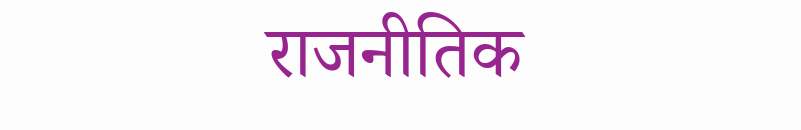राजनीतिक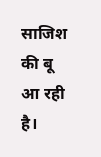साजिश की बू आ रही है।